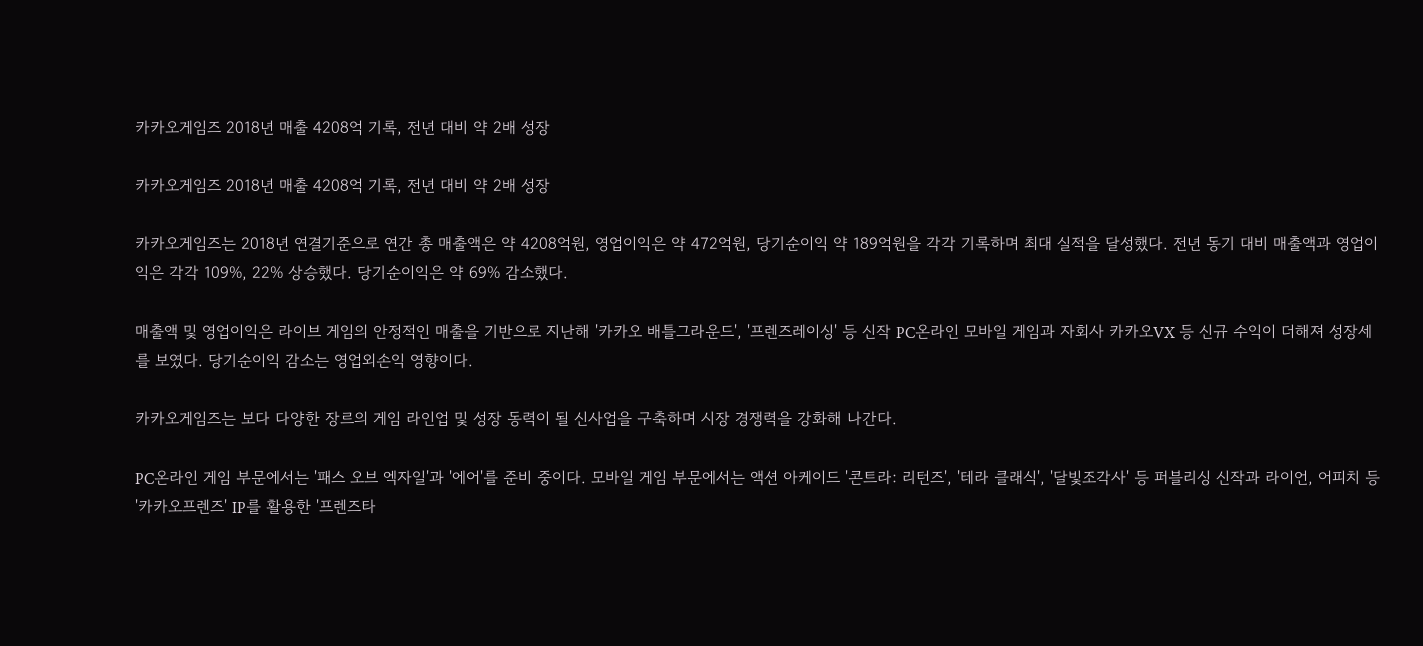카카오게임즈 2018년 매출 4208억 기록, 전년 대비 약 2배 성장

카카오게임즈 2018년 매출 4208억 기록, 전년 대비 약 2배 성장

카카오게임즈는 2018년 연결기준으로 연간 총 매출액은 약 4208억원, 영업이익은 약 472억원, 당기순이익 약 189억원을 각각 기록하며 최대 실적을 달성했다. 전년 동기 대비 매출액과 영업이익은 각각 109%, 22% 상승했다. 당기순이익은 약 69% 감소했다.

매출액 및 영업이익은 라이브 게임의 안정적인 매출을 기반으로 지난해 '카카오 배틀그라운드', '프렌즈레이싱' 등 신작 PC온라인 모바일 게임과 자회사 카카오VX 등 신규 수익이 더해져 성장세를 보였다. 당기순이익 감소는 영업외손익 영향이다.

카카오게임즈는 보다 다양한 장르의 게임 라인업 및 성장 동력이 될 신사업을 구축하며 시장 경쟁력을 강화해 나간다.

PC온라인 게임 부문에서는 '패스 오브 엑자일'과 '에어'를 준비 중이다. 모바일 게임 부문에서는 액션 아케이드 '콘트라: 리턴즈', '테라 클래식', '달빛조각사' 등 퍼블리싱 신작과 라이언, 어피치 등 '카카오프렌즈' IP를 활용한 '프렌즈타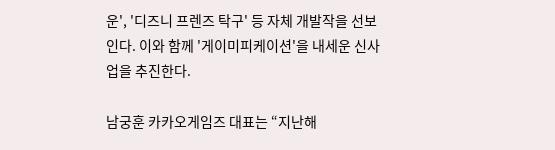운', '디즈니 프렌즈 탁구' 등 자체 개발작을 선보인다. 이와 함께 '게이미피케이션'을 내세운 신사업을 추진한다.

남궁훈 카카오게임즈 대표는 “지난해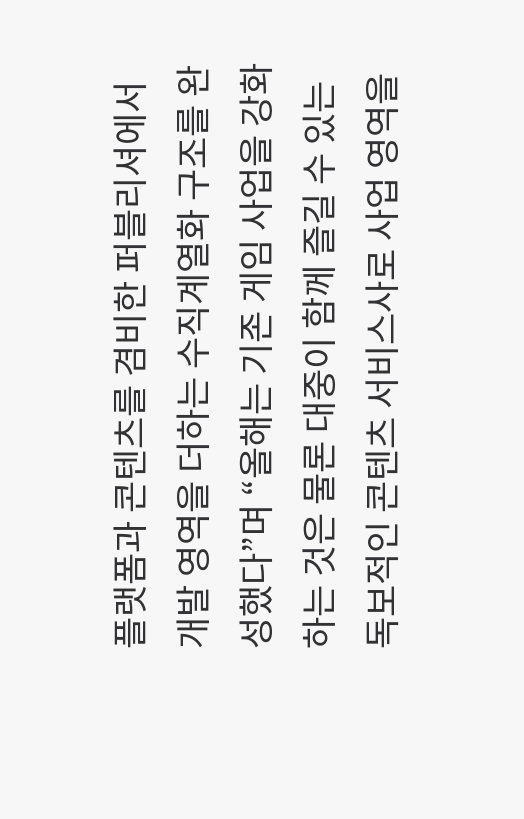플랫폼과 콘텐츠를 겸비한 퍼블리셔에서 개발 영역을 더하는 수직계열화 구조를 완성했다”며 “올해는 기존 게임 사업을 강화하는 것은 물론 대중이 함께 즐길 수 있는 독보적인 콘텐츠 서비스사로 사업 영역을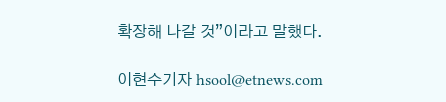확장해 나갈 것”이라고 말했다.

이현수기자 hsool@etnews.com